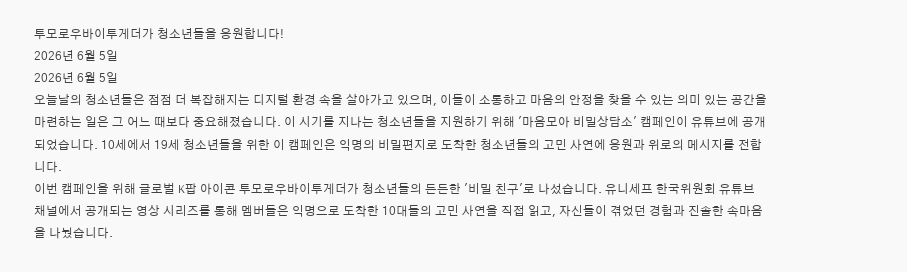투모로우바이투게더가 청소년들을 응원합니다!
2026년 6월 5일
2026년 6월 5일
오늘날의 청소년들은 점점 더 복잡해지는 디지털 환경 속을 살아가고 있으며, 이들이 소통하고 마음의 안정을 찾을 수 있는 의미 있는 공간을 마련하는 일은 그 어느 때보다 중요해졌습니다. 이 시기를 지나는 청소년들을 지원하기 위해 '마음모아 비밀상담소' 캠페인이 유튜브에 공개되었습니다. 10세에서 19세 청소년들을 위한 이 캠페인은 익명의 비밀편지로 도착한 청소년들의 고민 사연에 응원과 위로의 메시지를 전합니다.
이번 캠페인을 위해 글로벌 K팝 아이콘 투모로우바이투게더가 청소년들의 든든한 '비밀 친구'로 나섰습니다. 유니세프 한국위원회 유튜브 채널에서 공개되는 영상 시리즈를 통해 멤버들은 익명으로 도착한 10대들의 고민 사연을 직접 읽고, 자신들이 겪었던 경험과 진솔한 속마음을 나눴습니다.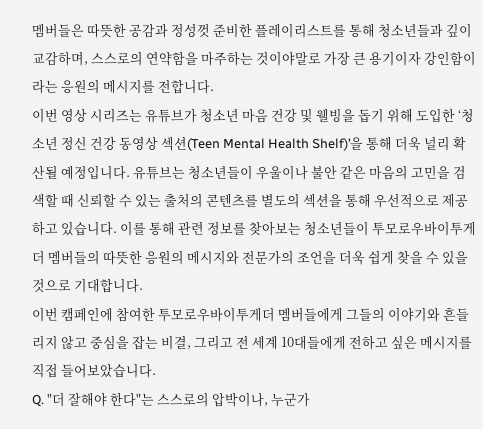멤버들은 따뜻한 공감과 정성껏 준비한 플레이리스트를 통해 청소년들과 깊이 교감하며, 스스로의 연약함을 마주하는 것이야말로 가장 큰 용기이자 강인함이라는 응원의 메시지를 전합니다.
이번 영상 시리즈는 유튜브가 청소년 마음 건강 및 웰빙을 돕기 위해 도입한 ‘청소년 정신 건강 동영상 섹션(Teen Mental Health Shelf)’을 통해 더욱 널리 확산될 예정입니다. 유튜브는 청소년들이 우울이나 불안 같은 마음의 고민을 검색할 때 신뢰할 수 있는 출처의 콘텐츠를 별도의 섹션을 통해 우선적으로 제공하고 있습니다. 이를 통해 관련 정보를 찾아보는 청소년들이 투모로우바이투게더 멤버들의 따뜻한 응원의 메시지와 전문가의 조언을 더욱 쉽게 찾을 수 있을 것으로 기대합니다.
이번 캠페인에 참여한 투모로우바이투게더 멤버들에게 그들의 이야기와 흔들리지 않고 중심을 잡는 비결, 그리고 전 세계 10대들에게 전하고 싶은 메시지를 직접 들어보았습니다.
Q. "더 잘해야 한다"는 스스로의 압박이나, 누군가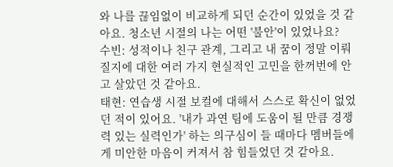와 나를 끊임없이 비교하게 되던 순간이 있었을 것 같아요. 청소년 시절의 나는 어떤 '불안'이 있었나요?
수빈: 성적이나 친구 관계, 그리고 내 꿈이 정말 이뤄질지에 대한 여러 가지 현실적인 고민을 한꺼번에 안고 살았던 것 같아요.
태현: 연습생 시절 보컬에 대해서 스스로 확신이 없었던 적이 있어요. '내가 과연 팀에 도움이 될 만큼 경쟁력 있는 실력인가' 하는 의구심이 들 때마다 멤버들에게 미안한 마음이 커져서 참 힘들었던 것 같아요.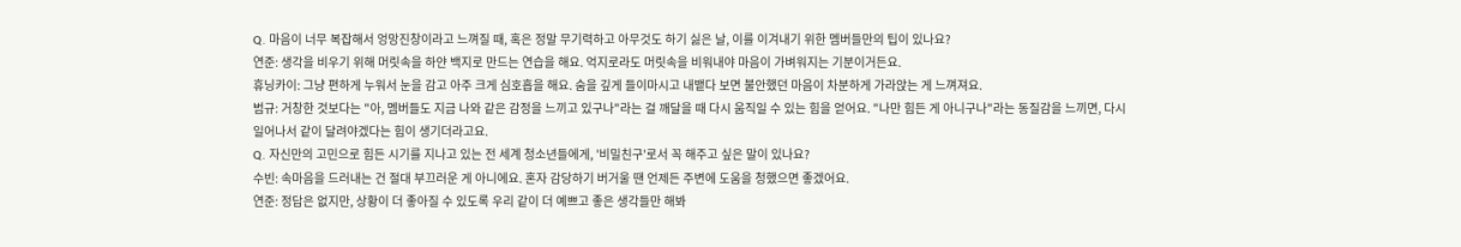Q. 마음이 너무 복잡해서 엉망진창이라고 느껴질 때, 혹은 정말 무기력하고 아무것도 하기 싫은 날, 이를 이겨내기 위한 멤버들만의 팁이 있나요?
연준: 생각을 비우기 위해 머릿속을 하얀 백지로 만드는 연습을 해요. 억지로라도 머릿속을 비워내야 마음이 가벼워지는 기분이거든요.
휴닝카이: 그냥 편하게 누워서 눈을 감고 아주 크게 심호흡을 해요. 숨을 깊게 들이마시고 내뱉다 보면 불안했던 마음이 차분하게 가라앉는 게 느껴져요.
범규: 거창한 것보다는 "아, 멤버들도 지금 나와 같은 감정을 느끼고 있구나"라는 걸 깨달을 때 다시 움직일 수 있는 힘을 얻어요. "나만 힘든 게 아니구나"라는 동질감을 느끼면, 다시 일어나서 같이 달려야겠다는 힘이 생기더라고요.
Q. 자신만의 고민으로 힘든 시기를 지나고 있는 전 세계 청소년들에게, '비밀친구'로서 꼭 해주고 싶은 말이 있나요?
수빈: 속마음을 드러내는 건 절대 부끄러운 게 아니에요. 혼자 감당하기 버거울 땐 언제든 주변에 도움을 청했으면 좋겠어요.
연준: 정답은 없지만, 상황이 더 좋아질 수 있도록 우리 같이 더 예쁘고 좋은 생각들만 해봐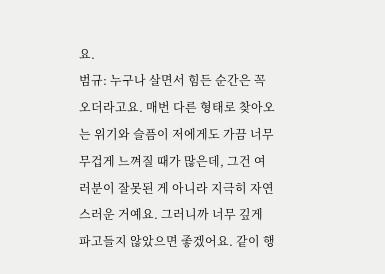요.
범규: 누구나 살면서 힘든 순간은 꼭 오더라고요. 매번 다른 형태로 찾아오는 위기와 슬픔이 저에게도 가끔 너무 무겁게 느껴질 때가 많은데, 그건 여러분이 잘못된 게 아니라 지극히 자연스러운 거예요. 그러니까 너무 깊게 파고들지 않았으면 좋겠어요. 같이 행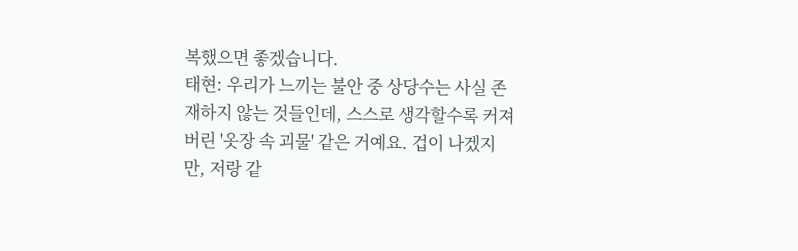복했으면 좋겠습니다.
태현: 우리가 느끼는 불안 중 상당수는 사실 존재하지 않는 것들인데, 스스로 생각할수록 커져 버린 '옷장 속 괴물' 같은 거예요. 겁이 나겠지만, 저랑 같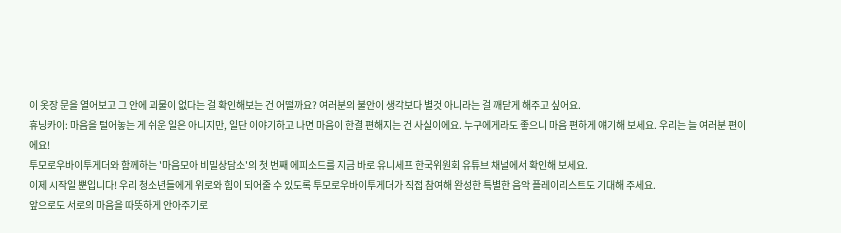이 옷장 문을 열어보고 그 안에 괴물이 없다는 걸 확인해보는 건 어떨까요? 여러분의 불안이 생각보다 별것 아니라는 걸 깨닫게 해주고 싶어요.
휴닝카이: 마음을 털어놓는 게 쉬운 일은 아니지만, 일단 이야기하고 나면 마음이 한결 편해지는 건 사실이에요. 누구에게라도 좋으니 마음 편하게 얘기해 보세요. 우리는 늘 여러분 편이에요!
투모로우바이투게더와 함께하는 '마음모아 비밀상담소'의 첫 번째 에피소드를 지금 바로 유니세프 한국위원회 유튜브 채널에서 확인해 보세요.
이제 시작일 뿐입니다! 우리 청소년들에게 위로와 힘이 되어줄 수 있도록 투모로우바이투게더가 직접 참여해 완성한 특별한 음악 플레이리스트도 기대해 주세요.
앞으로도 서로의 마음을 따뜻하게 안아주기로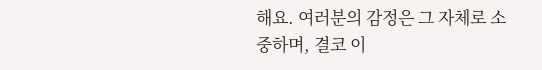해요. 여러분의 감정은 그 자체로 소중하며, 결코 이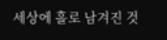세상에 홀로 남겨진 것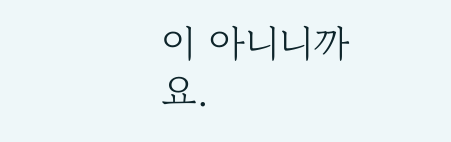이 아니니까요.